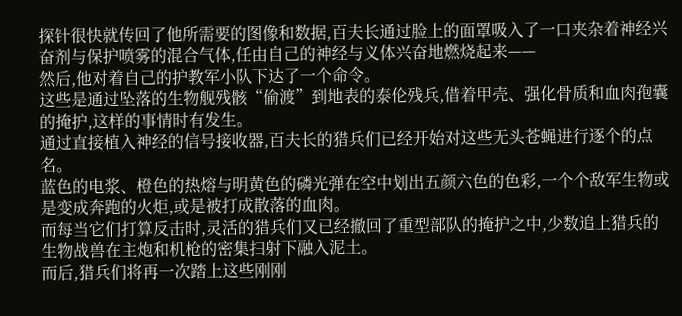探针很快就传回了他所需要的图像和数据,百夫长通过脸上的面罩吸入了一口夹杂着神经兴奋剂与保护喷雾的混合气体,任由自己的神经与义体兴奋地燃烧起来——
然后,他对着自己的护教军小队下达了一个命令。
这些是通过坠落的生物舰残骸“偷渡”到地表的泰伦残兵,借着甲壳、强化骨质和血肉孢囊的掩护,这样的事情时有发生。
通过直接植入神经的信号接收器,百夫长的猎兵们已经开始对这些无头苍蝇进行逐个的点名。
蓝色的电浆、橙色的热熔与明黄色的磷光弹在空中划出五颜六色的色彩,一个个敌军生物或是变成奔跑的火炬,或是被打成散落的血肉。
而每当它们打算反击时,灵活的猎兵们又已经撤回了重型部队的掩护之中,少数追上猎兵的生物战兽在主炮和机枪的密集扫射下融入泥土。
而后,猎兵们将再一次踏上这些刚刚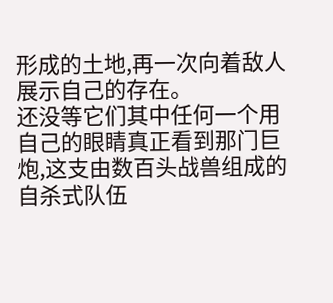形成的土地,再一次向着敌人展示自己的存在。
还没等它们其中任何一个用自己的眼睛真正看到那门巨炮,这支由数百头战兽组成的自杀式队伍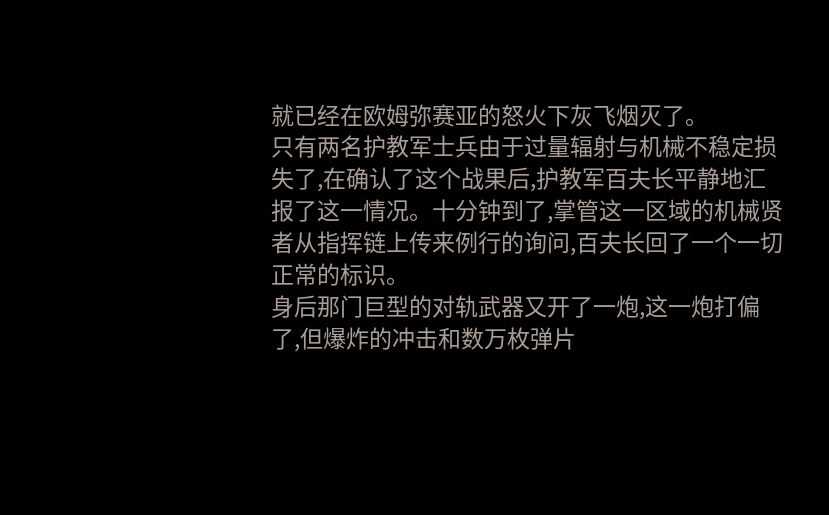就已经在欧姆弥赛亚的怒火下灰飞烟灭了。
只有两名护教军士兵由于过量辐射与机械不稳定损失了,在确认了这个战果后,护教军百夫长平静地汇报了这一情况。十分钟到了,掌管这一区域的机械贤者从指挥链上传来例行的询问,百夫长回了一个一切正常的标识。
身后那门巨型的对轨武器又开了一炮,这一炮打偏了,但爆炸的冲击和数万枚弹片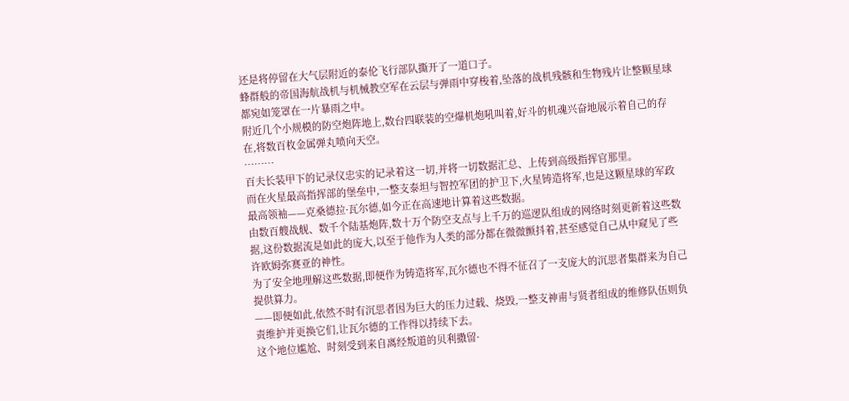还是将停留在大气层附近的泰伦飞行部队撕开了一道口子。
蜂群般的帝国海航战机与机械教空军在云层与弹雨中穿梭着,坠落的战机残骸和生物残片让整颗星球都宛如笼罩在一片暴雨之中。
附近几个小规模的防空炮阵地上,数台四联装的空爆机炮吼叫着,好斗的机魂兴奋地展示着自己的存在,将数百枚金属弹丸喷向天空。
………
百夫长装甲下的记录仪忠实的记录着这一切,并将一切数据汇总、上传到高级指挥官那里。
而在火星最高指挥部的堡垒中,一整支泰坦与智控军团的护卫下,火星铸造将军,也是这颗星球的军政最高领袖——克桑德拉·瓦尔德,如今正在高速地计算着这些数据。
由数百艘战舰、数千个陆基炮阵,数十万个防空支点与上千万的巡逻队组成的网络时刻更新着这些数据,这份数据流是如此的庞大,以至于他作为人类的部分都在微微颤抖着,甚至感觉自己从中窥见了些许欧姆弥赛亚的神性。
为了安全地理解这些数据,即便作为铸造将军,瓦尔德也不得不征召了一支庞大的沉思者集群来为自己提供算力。
——即便如此,依然不时有沉思者因为巨大的压力过载、烧毁,一整支神甫与贤者组成的维修队伍则负责维护并更换它们,让瓦尔德的工作得以持续下去。
这个地位尴尬、时刻受到来自离经叛道的贝利撒留·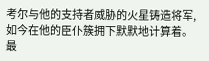考尔与他的支持者威胁的火星铸造将军,如今在他的臣仆簇拥下默默地计算着。
最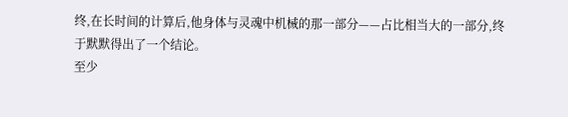终,在长时间的计算后,他身体与灵魂中机械的那一部分——占比相当大的一部分,终于默默得出了一个结论。
至少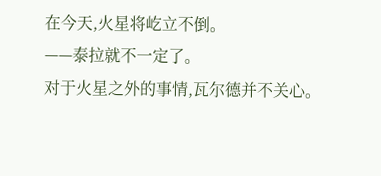在今天,火星将屹立不倒。
——泰拉就不一定了。
对于火星之外的事情,瓦尔德并不关心。